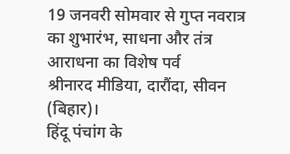19 जनवरी सोमवार से गुप्त नवरात्र का शुभारंभ, साधना और तंत्र आराधना का विशेष पर्व
श्रीनारद मीडिया, दारौंदा, सीवन (बिहार)।
हिंदू पंचांग के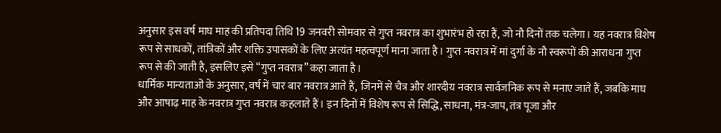अनुसार इस वर्ष माघ माह की प्रतिपदा तिथि 19 जनवरी सोमवार से गुप्त नवरात्र का शुभारंभ हो रहा हैं, जो नौ दिनों तक चलेगा। यह नवरात्र विशेष रूप से साधकों, तांत्रिकों और शक्ति उपासकों के लिए अत्यंत महत्वपूर्ण माना जाता है। गुप्त नवरात्र में मां दुर्गा के नौ स्वरूपों की आराधना गुप्त रूप से की जाती है, इसलिए इसे “गुप्त नवरात्र” कहा जाता है।
धार्मिक मान्यताओं के अनुसार, वर्ष में चार बार नवरात्र आते हैं, जिनमें से चैत्र और शारदीय नवरात्र सार्वजनिक रूप से मनाए जाते हैं, जबकि माघ और आषाढ़ माह के नवरात्र गुप्त नवरात्र कहलाते हैं। इन दिनों में विशेष रूप से सिद्धि, साधना, मंत्र-जाप, तंत्र पूजा और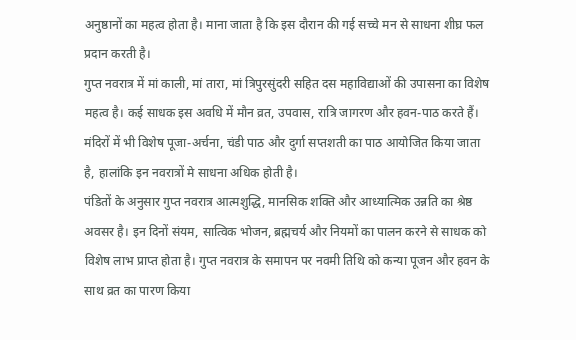अनुष्ठानों का महत्व होता है। माना जाता है कि इस दौरान की गई सच्चे मन से साधना शीघ्र फल प्रदान करती है।
गुप्त नवरात्र में मां काली, मां तारा, मां त्रिपुरसुंदरी सहित दस महाविद्याओं की उपासना का विशेष महत्व है। कई साधक इस अवधि में मौन व्रत, उपवास, रात्रि जागरण और हवन-पाठ करते हैं। मंदिरों में भी विशेष पूजा-अर्चना, चंडी पाठ और दुर्गा सप्तशती का पाठ आयोजित किया जाता है, हालांकि इन नवरात्रों मे साधना अधिक होती है।
पंडितों के अनुसार गुप्त नवरात्र आत्मशुद्धि, मानसिक शक्ति और आध्यात्मिक उन्नति का श्रेष्ठ अवसर है। इन दिनों संयम, सात्विक भोजन, ब्रह्मचर्य और नियमों का पालन करने से साधक को विशेष लाभ प्राप्त होता है। गुप्त नवरात्र के समापन पर नवमी तिथि को कन्या पूजन और हवन के साथ व्रत का पारण किया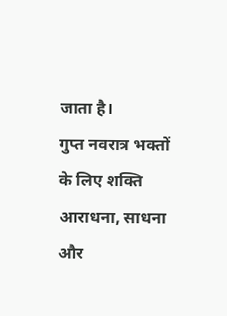जाता है।
गुप्त नवरात्र भक्तों के लिए शक्ति आराधना, साधना और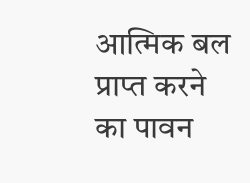आत्मिक बल प्राप्त करने का पावन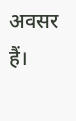अवसर हैं।